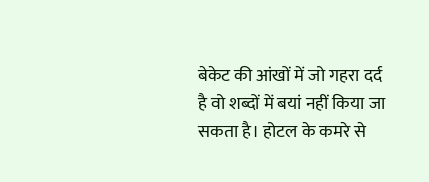बेकेट की आंखों में जो गहरा दर्द है वो शब्दों में बयां नहीं किया जा सकता है। होटल के कमरे से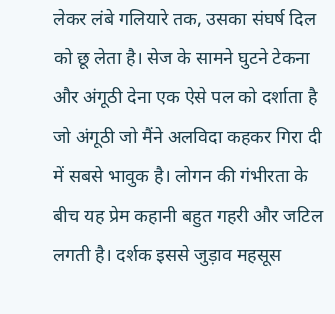लेकर लंबे गलियारे तक, उसका संघर्ष दिल को छू लेता है। सेज के सामने घुटने टेकना और अंगूठी देना एक ऐसे पल को दर्शाता है जो अंगूठी जो मैंने अलविदा कहकर गिरा दी में सबसे भावुक है। लोगन की गंभीरता के बीच यह प्रेम कहानी बहुत गहरी और जटिल लगती है। दर्शक इससे जुड़ाव महसूस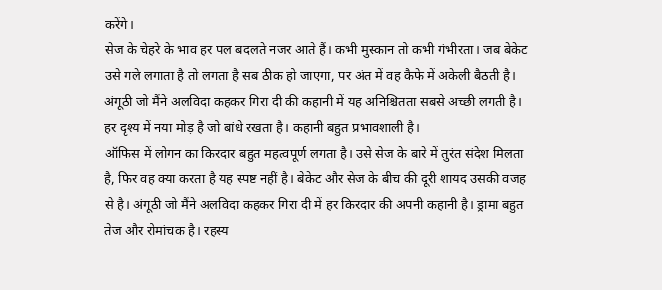करेंगे।
सेज के चेहरे के भाव हर पल बदलते नजर आते हैं। कभी मुस्कान तो कभी गंभीरता। जब बेकेट उसे गले लगाता है तो लगता है सब ठीक हो जाएगा, पर अंत में वह कैफे में अकेली बैठती है। अंगूठी जो मैंने अलविदा कहकर गिरा दी की कहानी में यह अनिश्चितता सबसे अच्छी लगती है। हर दृश्य में नया मोड़ है जो बांधे रखता है। कहानी बहुत प्रभावशाली है।
ऑफिस में लोगन का किरदार बहुत महत्वपूर्ण लगता है। उसे सेज के बारे में तुरंत संदेश मिलता है, फिर वह क्या करता है यह स्पष्ट नहीं है। बेकेट और सेज के बीच की दूरी शायद उसकी वजह से है। अंगूठी जो मैंने अलविदा कहकर गिरा दी में हर किरदार की अपनी कहानी है। ड्रामा बहुत तेज और रोमांचक है। रहस्य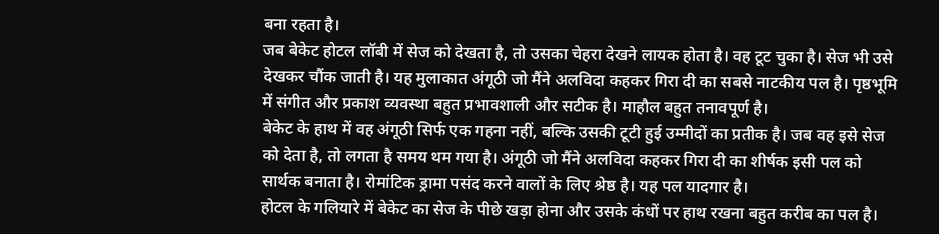बना रहता है।
जब बेकेट होटल लॉबी में सेज को देखता है, तो उसका चेहरा देखने लायक होता है। वह टूट चुका है। सेज भी उसे देखकर चौंक जाती है। यह मुलाकात अंगूठी जो मैंने अलविदा कहकर गिरा दी का सबसे नाटकीय पल है। पृष्ठभूमि में संगीत और प्रकाश व्यवस्था बहुत प्रभावशाली और सटीक है। माहौल बहुत तनावपूर्ण है।
बेकेट के हाथ में वह अंगूठी सिर्फ एक गहना नहीं, बल्कि उसकी टूटी हुई उम्मीदों का प्रतीक है। जब वह इसे सेज को देता है, तो लगता है समय थम गया है। अंगूठी जो मैंने अलविदा कहकर गिरा दी का शीर्षक इसी पल को सार्थक बनाता है। रोमांटिक ड्रामा पसंद करने वालों के लिए श्रेष्ठ है। यह पल यादगार है।
होटल के गलियारे में बेकेट का सेज के पीछे खड़ा होना और उसके कंधों पर हाथ रखना बहुत करीब का पल है।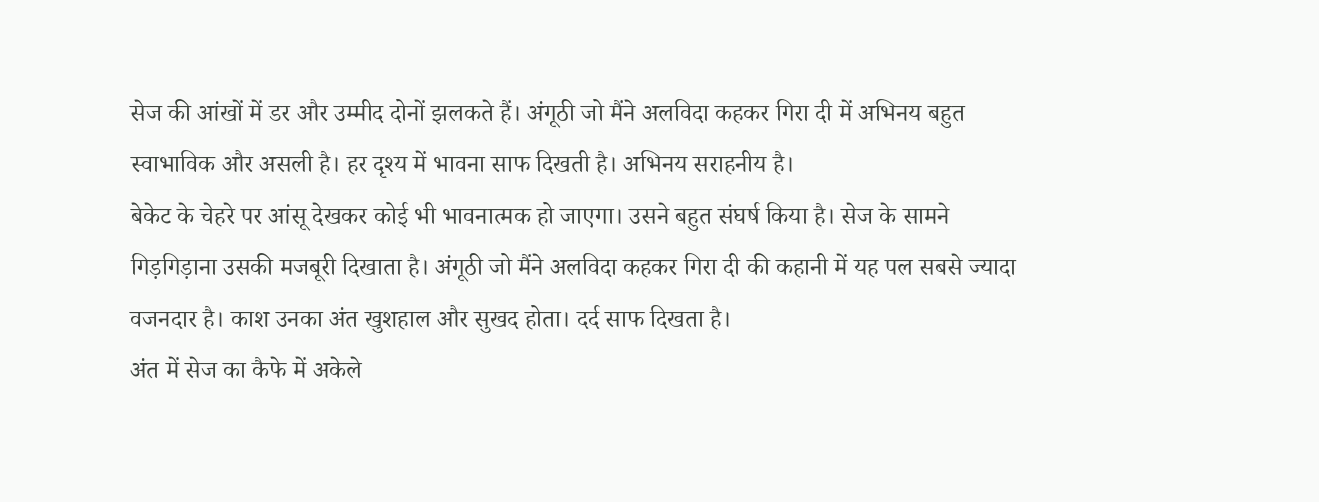सेज की आंखों में डर और उम्मीद दोनों झलकते हैं। अंगूठी जो मैंने अलविदा कहकर गिरा दी में अभिनय बहुत स्वाभाविक और असली है। हर दृश्य में भावना साफ दिखती है। अभिनय सराहनीय है।
बेकेट के चेहरे पर आंसू देखकर कोई भी भावनात्मक हो जाएगा। उसने बहुत संघर्ष किया है। सेज के सामने गिड़गिड़ाना उसकी मजबूरी दिखाता है। अंगूठी जो मैंने अलविदा कहकर गिरा दी की कहानी में यह पल सबसे ज्यादा वजनदार है। काश उनका अंत खुशहाल और सुखद होता। दर्द साफ दिखता है।
अंत में सेज का कैफे में अकेले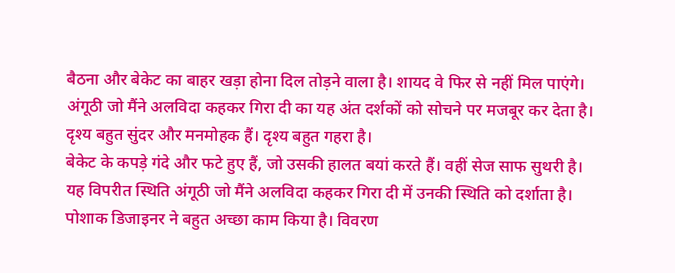बैठना और बेकेट का बाहर खड़ा होना दिल तोड़ने वाला है। शायद वे फिर से नहीं मिल पाएंगे। अंगूठी जो मैंने अलविदा कहकर गिरा दी का यह अंत दर्शकों को सोचने पर मजबूर कर देता है। दृश्य बहुत सुंदर और मनमोहक हैं। दृश्य बहुत गहरा है।
बेकेट के कपड़े गंदे और फटे हुए हैं, जो उसकी हालत बयां करते हैं। वहीं सेज साफ सुथरी है। यह विपरीत स्थिति अंगूठी जो मैंने अलविदा कहकर गिरा दी में उनकी स्थिति को दर्शाता है। पोशाक डिजाइनर ने बहुत अच्छा काम किया है। विवरण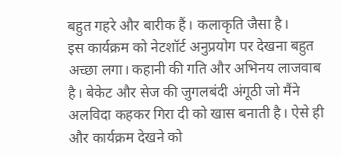बहुत गहरे और बारीक हैं। कलाकृति जैसा है।
इस कार्यक्रम को नेटशॉर्ट अनुप्रयोग पर देखना बहुत अच्छा लगा। कहानी की गति और अभिनय लाजवाब है। बेकेट और सेज की जुगलबंदी अंगूठी जो मैंने अलविदा कहकर गिरा दी को खास बनाती है। ऐसे ही और कार्यक्रम देखने को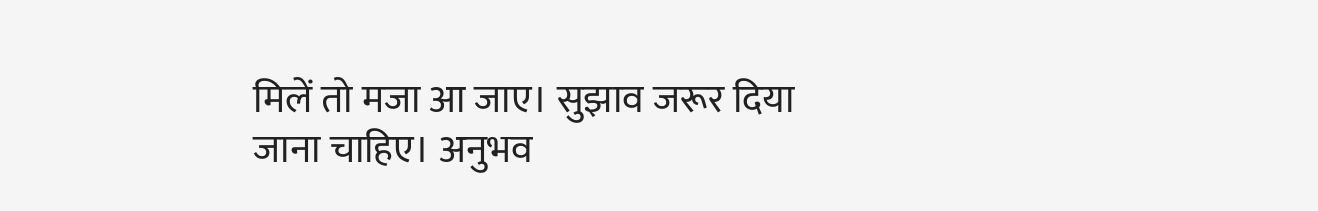मिलें तो मजा आ जाए। सुझाव जरूर दिया जाना चाहिए। अनुभव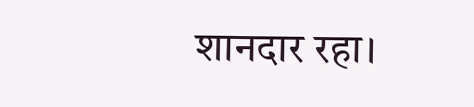शानदार रहा।